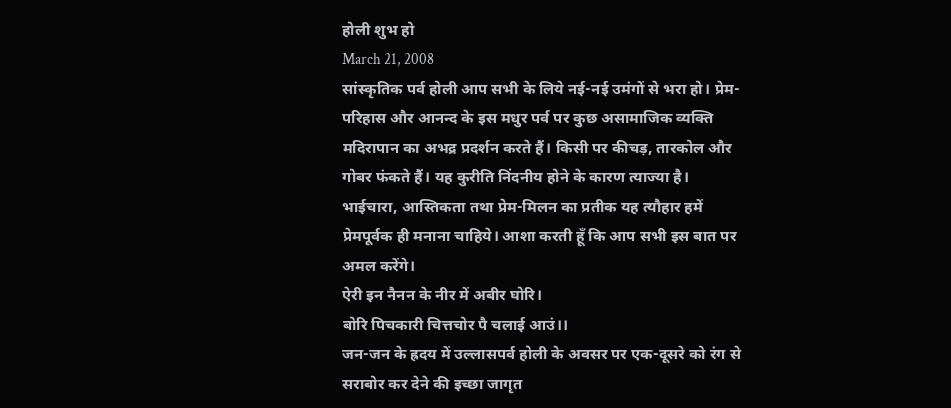होली शुभ हो
March 21, 2008
सांस्कृतिक पर्व होली आप सभी के लिये नई-नई उमंगों से भरा हो। प्रेम-परिहास और आनन्द के इस मधुर पर्व पर कुछ असामाजिक व्यक्ति मदिरापान का अभद्र प्रदर्शन करते हैं। किसी पर कीचड़, तारकोल और गोबर फंकते हैं। यह कुरीति निंदनीय होने के कारण त्याज्या है। भाईचारा, आस्तिकता तथा प्रेम-मिलन का प्रतीक यह त्यौहार हमें प्रेमपूर्वक ही मनाना चाहिये। आशा करती हूँ कि आप सभी इस बात पर अमल करेंगे।
ऐरी इन नैनन के नीर में अबीर घोरि।
बोरि पिचकारी चित्तचोर पै चलाई आउं।।
जन-जन के ह्रदय में उल्लासपर्व होली के अवसर पर एक-दूसरे को रंग से सराबोर कर देने की इच्छा जागृत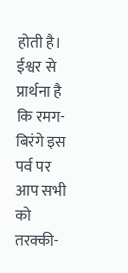होती है। ईश्वर से प्रार्थना है कि रमग-बिरंगे इस पर्व पर आप सभी को तरक्की-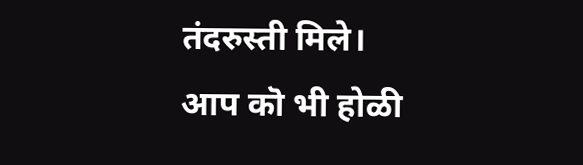तंदरुस्ती मिले।
आप कॊ भी होळी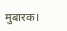मुबारक।